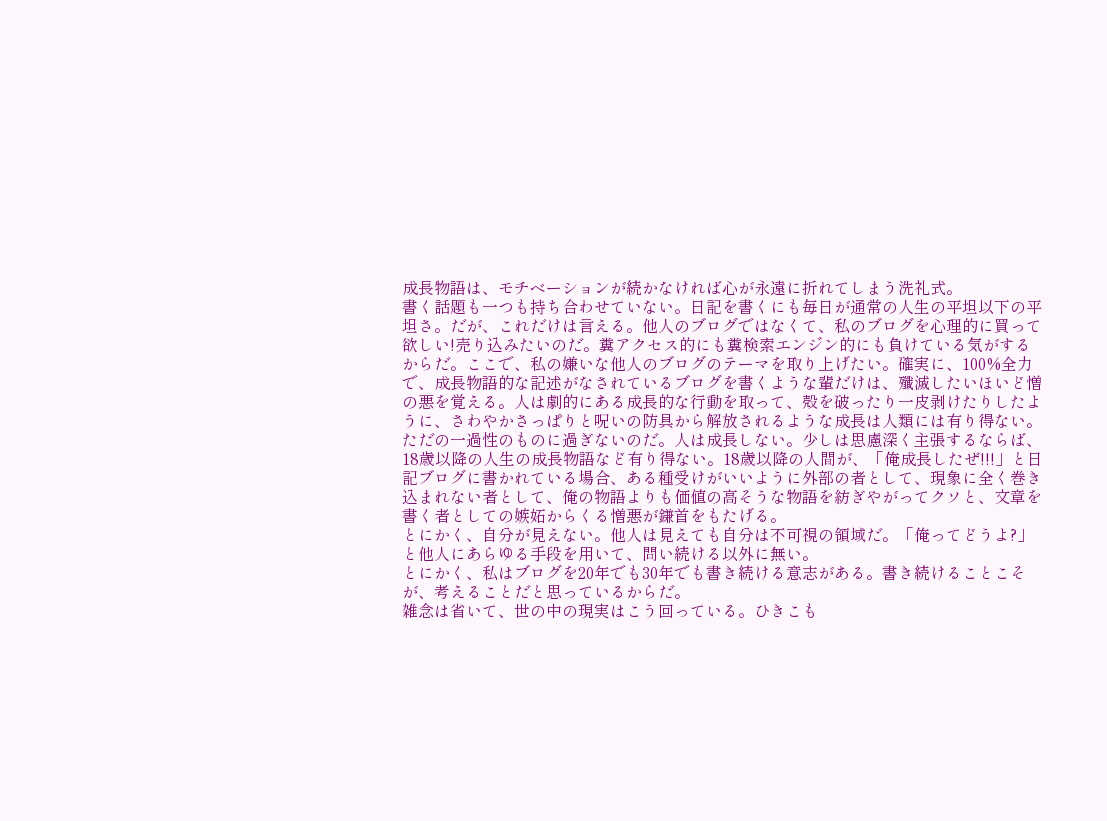成長物語は、モチベーションが続かなければ心が永遠に折れてしまう洗礼式。
書く話題も一つも持ち合わせていない。日記を書くにも毎日が通常の人生の平坦以下の平坦さ。だが、これだけは言える。他人のブログではなくて、私のブログを心理的に買って欲しい!売り込みたいのだ。糞アクセス的にも糞検索エンジン的にも負けている気がするからだ。ここで、私の嫌いな他人のブログのテーマを取り上げたい。確実に、100%全力で、成長物語的な記述がなされているブログを書くような輩だけは、殲滅したいほいど憎の悪を覚える。人は劇的にある成長的な行動を取って、殻を破ったり一皮剥けたりしたように、さわやかさっぱりと呪いの防具から解放されるような成長は人類には有り得ない。ただの一過性のものに過ぎないのだ。人は成長しない。少しは思慮深く主張するならば、18歳以降の人生の成長物語など有り得ない。18歳以降の人間が、「俺成長したぜ!!!」と日記ブログに書かれている場合、ある種受けがいいように外部の者として、現象に全く巻き込まれない者として、俺の物語よりも価値の高そうな物語を紡ぎやがってクソと、文章を書く者としての嫉妬からくる憎悪が鎌首をもたげる。
とにかく、自分が見えない。他人は見えても自分は不可視の領域だ。「俺ってどうよ?」と他人にあらゆる手段を用いて、問い続ける以外に無い。
とにかく、私はブログを20年でも30年でも書き続ける意志がある。書き続けることこそが、考えることだと思っているからだ。
雑念は省いて、世の中の現実はこう回っている。ひきこも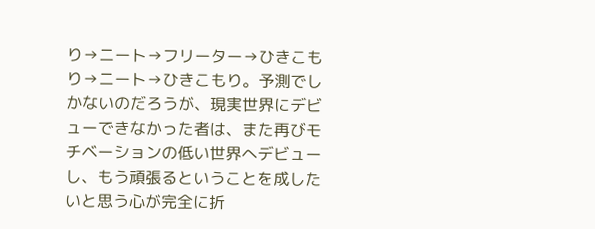り→ニート→フリーター→ひきこもり→ニート→ひきこもり。予測でしかないのだろうが、現実世界にデビューできなかった者は、また再びモチベーションの低い世界へデビューし、もう頑張るということを成したいと思う心が完全に折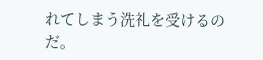れてしまう洗礼を受けるのだ。